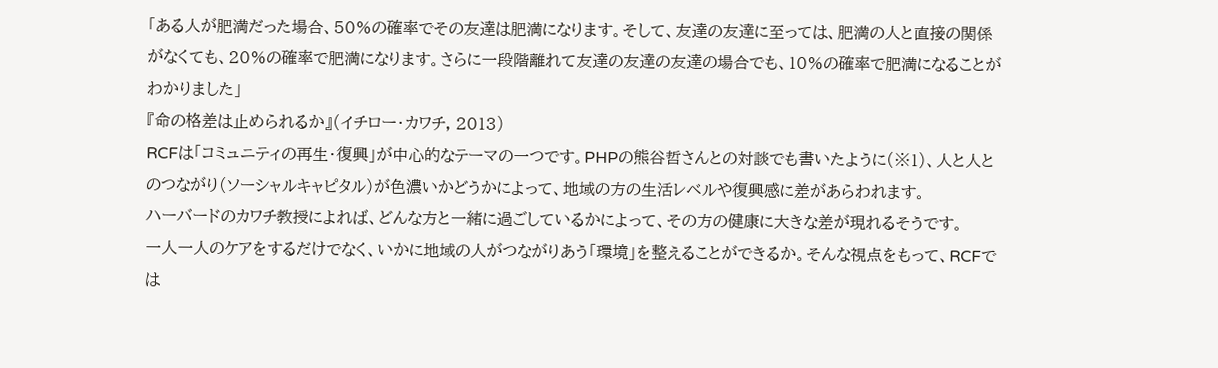「ある人が肥満だった場合、50%の確率でその友達は肥満になります。そして、友達の友達に至っては、肥満の人と直接の関係がなくても、20%の確率で肥満になります。さらに一段階離れて友達の友達の友達の場合でも、10%の確率で肥満になることがわかりました」
『命の格差は止められるか』(イチロー・カワチ, 2013)
RCFは「コミュニティの再生・復興」が中心的なテーマの一つです。PHPの熊谷哲さんとの対談でも書いたように(※1)、人と人とのつながり(ソーシャルキャピタル)が色濃いかどうかによって、地域の方の生活レベルや復興感に差があらわれます。
ハーバードのカワチ教授によれば、どんな方と一緒に過ごしているかによって、その方の健康に大きな差が現れるそうです。
一人一人のケアをするだけでなく、いかに地域の人がつながりあう「環境」を整えることができるか。そんな視点をもって、RCFでは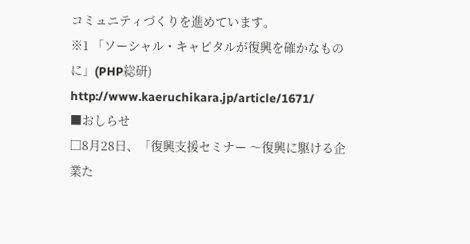コミュニティづくりを進めています。
※1 「ソーシャル・キャピタルが復興を確かなものに」(PHP総研)
http://www.kaeruchikara.jp/article/1671/
■おしらせ
□8月28日、「復興支援セミナー 〜復興に駆ける企業た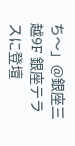ち〜」@銀座三越9F 銀座テラスに登壇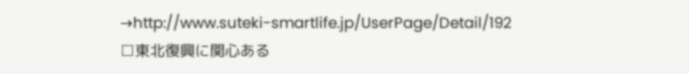→http://www.suteki-smartlife.jp/UserPage/Detail/192
□東北復興に関心ある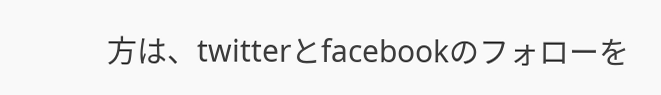方は、twitterとfacebookのフォローを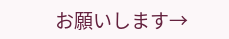お願いします→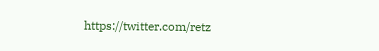https://twitter.com/retz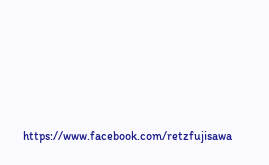https://www.facebook.com/retzfujisawa